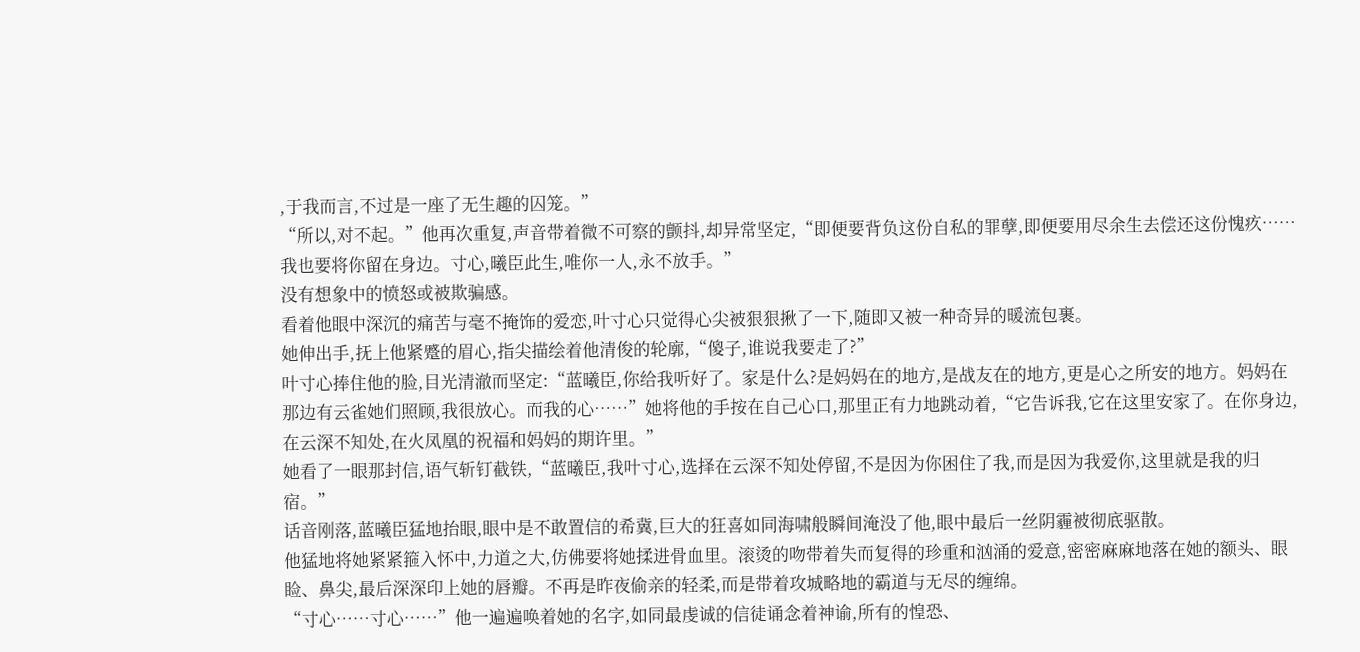,于我而言,不过是一座了无生趣的囚笼。”
“所以,对不起。”他再次重复,声音带着微不可察的颤抖,却异常坚定,“即便要背负这份自私的罪孽,即便要用尽余生去偿还这份愧疚……我也要将你留在身边。寸心,曦臣此生,唯你一人,永不放手。”
没有想象中的愤怒或被欺骗感。
看着他眼中深沉的痛苦与毫不掩饰的爱恋,叶寸心只觉得心尖被狠狠揪了一下,随即又被一种奇异的暖流包裹。
她伸出手,抚上他紧蹙的眉心,指尖描绘着他清俊的轮廓,“傻子,谁说我要走了?”
叶寸心捧住他的脸,目光清澈而坚定:“蓝曦臣,你给我听好了。家是什么?是妈妈在的地方,是战友在的地方,更是心之所安的地方。妈妈在那边有云雀她们照顾,我很放心。而我的心……”她将他的手按在自己心口,那里正有力地跳动着,“它告诉我,它在这里安家了。在你身边,在云深不知处,在火凤凰的祝福和妈妈的期许里。”
她看了一眼那封信,语气斩钉截铁,“蓝曦臣,我叶寸心,选择在云深不知处停留,不是因为你困住了我,而是因为我爱你,这里就是我的归宿。”
话音刚落,蓝曦臣猛地抬眼,眼中是不敢置信的希冀,巨大的狂喜如同海啸般瞬间淹没了他,眼中最后一丝阴霾被彻底驱散。
他猛地将她紧紧箍入怀中,力道之大,仿佛要将她揉进骨血里。滚烫的吻带着失而复得的珍重和汹涌的爱意,密密麻麻地落在她的额头、眼睑、鼻尖,最后深深印上她的唇瓣。不再是昨夜偷亲的轻柔,而是带着攻城略地的霸道与无尽的缠绵。
“寸心……寸心……”他一遍遍唤着她的名字,如同最虔诚的信徒诵念着神谕,所有的惶恐、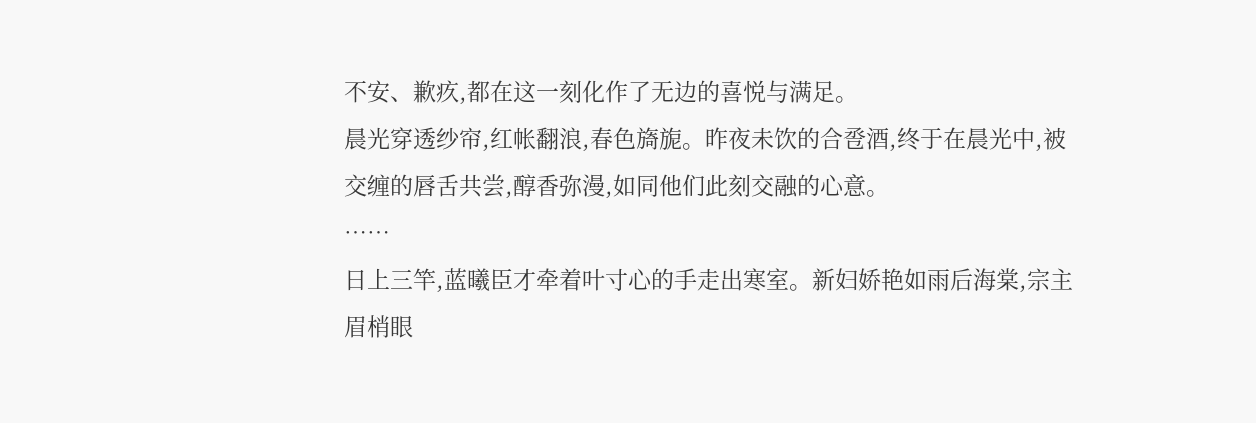不安、歉疚,都在这一刻化作了无边的喜悦与满足。
晨光穿透纱帘,红帐翻浪,春色旖旎。昨夜未饮的合卺酒,终于在晨光中,被交缠的唇舌共尝,醇香弥漫,如同他们此刻交融的心意。
……
日上三竿,蓝曦臣才牵着叶寸心的手走出寒室。新妇娇艳如雨后海棠,宗主眉梢眼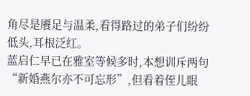角尽是餍足与温柔,看得路过的弟子们纷纷低头,耳根泛红。
蓝启仁早已在雅室等候多时,本想训斥两句“新婚燕尔亦不可忘形”,但看着侄儿眼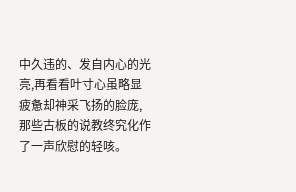中久违的、发自内心的光亮,再看看叶寸心虽略显疲惫却神采飞扬的脸庞,那些古板的说教终究化作了一声欣慰的轻咳。